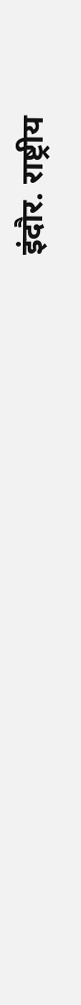इंदौर. राष्ट्रीय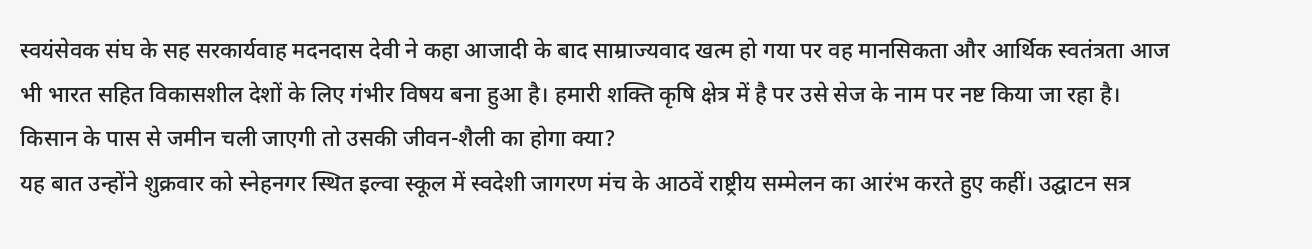स्वयंसेवक संघ के सह सरकार्यवाह मदनदास देवी ने कहा आजादी के बाद साम्राज्यवाद खत्म हो गया पर वह मानसिकता और आर्थिक स्वतंत्रता आज भी भारत सहित विकासशील देशों के लिए गंभीर विषय बना हुआ है। हमारी शक्ति कृषि क्षेत्र में है पर उसे सेज के नाम पर नष्ट किया जा रहा है। किसान के पास से जमीन चली जाएगी तो उसकी जीवन-शैली का होगा क्या?
यह बात उन्होंने शुक्रवार को स्नेहनगर स्थित इल्वा स्कूल में स्वदेशी जागरण मंच के आठवें राष्ट्रीय सम्मेलन का आरंभ करते हुए कहीं। उद्घाटन सत्र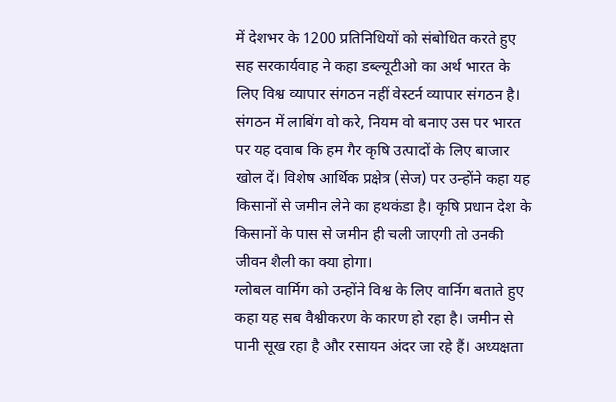में देशभर के 1200 प्रतिनिधियों को संबोधित करते हुए सह सरकार्यवाह ने कहा डब्ल्यूटीओ का अर्थ भारत के लिए विश्व व्यापार संगठन नहीं वेस्टर्न व्यापार संगठन है।
संगठन में लाबिंग वो करे, नियम वो बनाए उस पर भारत पर यह दवाब कि हम गैर कृषि उत्पादों के लिए बाजार खोल दें। विशेष आर्थिक प्रक्षेत्र (सेज) पर उन्होंने कहा यह किसानों से जमीन लेने का हथकंडा है। कृषि प्रधान देश के किसानों के पास से जमीन ही चली जाएगी तो उनकी जीवन शैली का क्या होगा।
ग्लोबल वार्मिग को उन्होंने विश्व के लिए वार्निग बताते हुए कहा यह सब वैश्वीकरण के कारण हो रहा है। जमीन से पानी सूख रहा है और रसायन अंदर जा रहे हैं। अध्यक्षता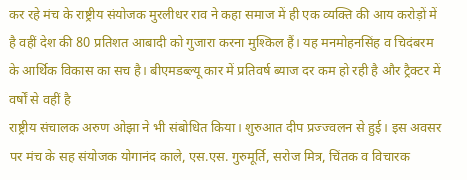कर रहे मंच के राष्ट्रीय संयोजक मुरलीधर राव ने कहा समाज में ही एक व्यक्ति की आय करोड़ों में है वहीं देश की 80 प्रतिशत आबादी को गुजारा करना मुश्किल हैं। यह मनमोहनसिंह व चिदंबरम के आर्थिक विकास का सच है। बीएमडब्ल्यू कार में प्रतिवर्ष ब्याज दर कम हो रही है और ट्रैक्टर में वर्षों से वहीं है
राष्ट्रीय संचालक अरुण ओझा ने भी संबोधित किया। शुरुआत दीप प्रज्ज्वलन से हुई। इस अवसर पर मंच के सह संयोजक योगानंद काले, एस.एस. गुरुमूर्ति, सरोज मित्र, चिंतक व विचारक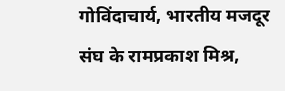गोविंदाचार्य, भारतीय मजदूर संघ के रामप्रकाश मिश्र,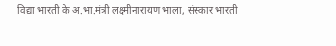विद्या भारती के अ.भा.मंत्री लक्ष्मीनारायण भाला, संस्कार भारती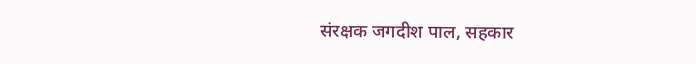संरक्षक जगदीश पाल, सहकार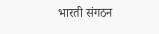भारती संगठन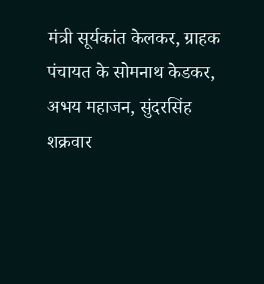मंत्री सूर्यकांत केलकर, ग्राहक पंचायत के सोमनाथ केडकर, अभय महाजन, सुंदरसिंह शक्रवार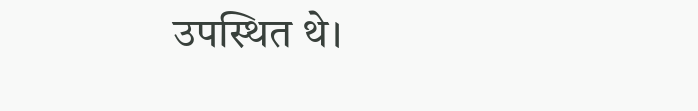उपस्थित थे।